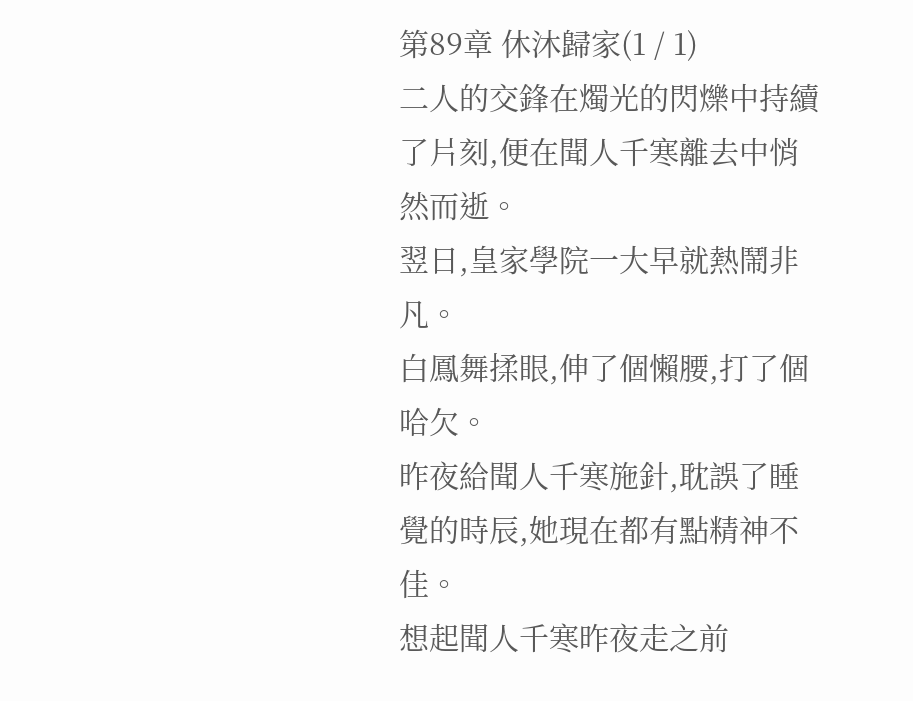第89章 休沐歸家(1 / 1)
二人的交鋒在燭光的閃爍中持續了片刻,便在聞人千寒離去中悄然而逝。
翌日,皇家學院一大早就熱鬧非凡。
白鳳舞揉眼,伸了個懶腰,打了個哈欠。
昨夜給聞人千寒施針,耽誤了睡覺的時辰,她現在都有點精神不佳。
想起聞人千寒昨夜走之前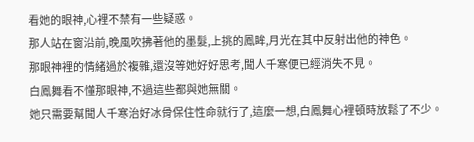看她的眼神,心裡不禁有一些疑惑。
那人站在窗沿前,晚風吹拂著他的墨髮,上挑的鳳眸,月光在其中反射出他的神色。
那眼神裡的情緒過於複雜,還沒等她好好思考,聞人千寒便已經消失不見。
白鳳舞看不懂那眼神,不過這些都與她無關。
她只需要幫聞人千寒治好冰骨保住性命就行了,這麼一想,白鳳舞心裡頓時放鬆了不少。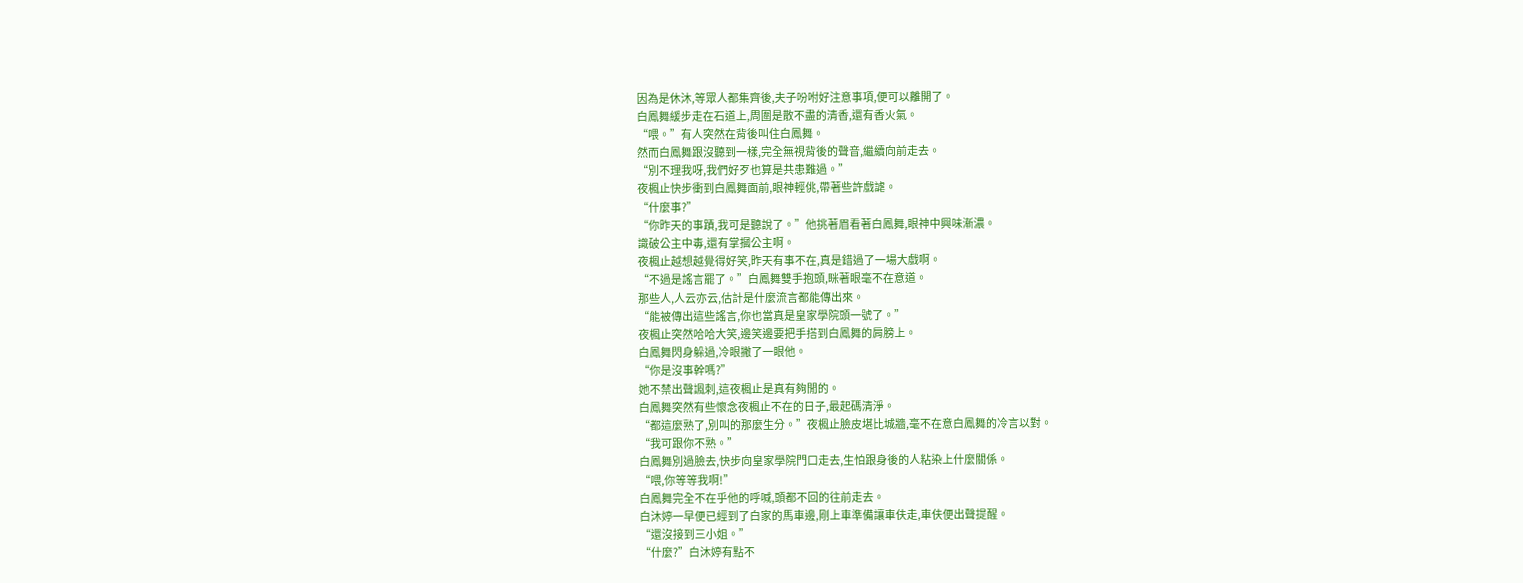因為是休沐,等眾人都集齊後,夫子吩咐好注意事項,便可以離開了。
白鳳舞緩步走在石道上,周圍是散不盡的清香,還有香火氣。
“喂。”有人突然在背後叫住白鳳舞。
然而白鳳舞跟沒聽到一樣,完全無視背後的聲音,繼續向前走去。
“別不理我呀,我們好歹也算是共患難過。”
夜楓止快步衝到白鳳舞面前,眼神輕佻,帶著些許戲謔。
“什麼事?”
“你昨天的事蹟,我可是聽說了。”他挑著眉看著白鳳舞,眼神中興味漸濃。
識破公主中毒,還有掌摑公主啊。
夜楓止越想越覺得好笑,昨天有事不在,真是錯過了一場大戲啊。
“不過是謠言罷了。”白鳳舞雙手抱頭,眯著眼毫不在意道。
那些人,人云亦云,估計是什麼流言都能傳出來。
“能被傳出這些謠言,你也當真是皇家學院頭一號了。”
夜楓止突然哈哈大笑,邊笑邊要把手搭到白鳳舞的肩膀上。
白鳳舞閃身躲過,冷眼撇了一眼他。
“你是沒事幹嗎?”
她不禁出聲諷刺,這夜楓止是真有夠閒的。
白鳳舞突然有些懷念夜楓止不在的日子,最起碼清淨。
“都這麼熟了,別叫的那麼生分。”夜楓止臉皮堪比城牆,毫不在意白鳳舞的冷言以對。
“我可跟你不熟。”
白鳳舞別過臉去,快步向皇家學院門口走去,生怕跟身後的人粘染上什麼關係。
“喂,你等等我啊!”
白鳳舞完全不在乎他的呼喊,頭都不回的往前走去。
白沐婷一早便已經到了白家的馬車邊,剛上車準備讓車伕走,車伕便出聲提醒。
“還沒接到三小姐。”
“什麼?”白沐婷有點不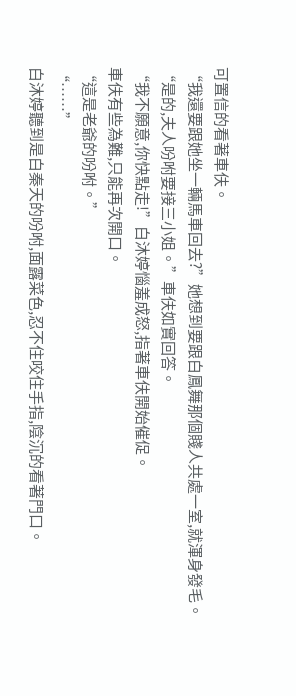可置信的看著車伕。
“我還要跟她坐一輛馬車回去?”她想到要跟白鳳舞那個賤人共處一室,就渾身發毛。
“是的,夫人吩咐要接三小姐。”車伕如實回答。
“我不願意,你快點走!”白沐婷惱羞成怒,指著車伕開始催促。
車伕有些為難,只能再次開口。
“這是老爺的吩咐。”
“……”
白沐婷聽到是白秦天的吩咐,面露菜色,忍不住咬住手指,陰沉的看著門口。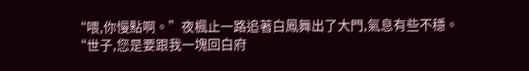“喂,你慢點啊。”夜楓止一路追著白鳳舞出了大門,氣息有些不穩。
“世子,您是要跟我一塊回白府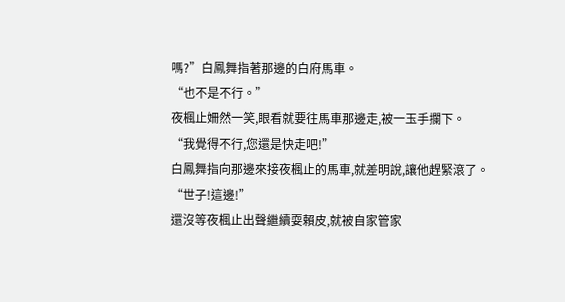嗎?”白鳳舞指著那邊的白府馬車。
“也不是不行。”
夜楓止姍然一笑,眼看就要往馬車那邊走,被一玉手攔下。
“我覺得不行,您還是快走吧!”
白鳳舞指向那邊來接夜楓止的馬車,就差明說,讓他趕緊滾了。
“世子!這邊!”
還沒等夜楓止出聲繼續耍賴皮,就被自家管家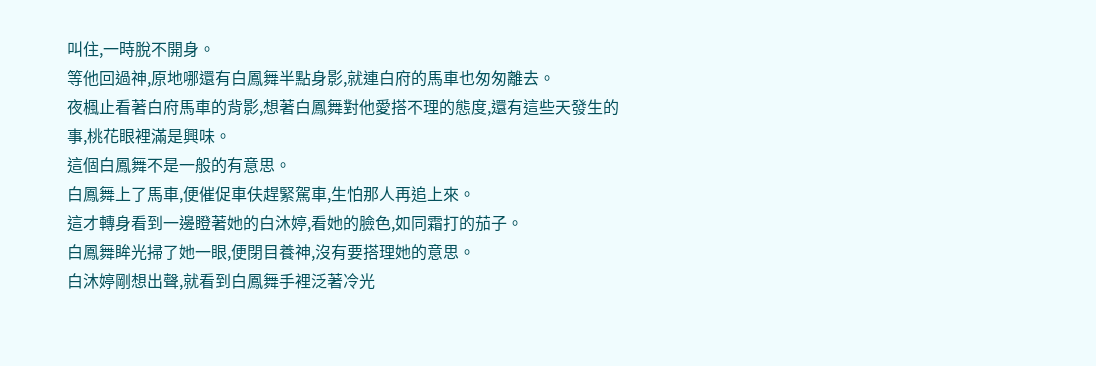叫住,一時脫不開身。
等他回過神,原地哪還有白鳳舞半點身影,就連白府的馬車也匆匆離去。
夜楓止看著白府馬車的背影,想著白鳳舞對他愛搭不理的態度,還有這些天發生的事,桃花眼裡滿是興味。
這個白鳳舞不是一般的有意思。
白鳳舞上了馬車,便催促車伕趕緊駕車,生怕那人再追上來。
這才轉身看到一邊瞪著她的白沐婷,看她的臉色,如同霜打的茄子。
白鳳舞眸光掃了她一眼,便閉目養神,沒有要搭理她的意思。
白沐婷剛想出聲,就看到白鳳舞手裡泛著冷光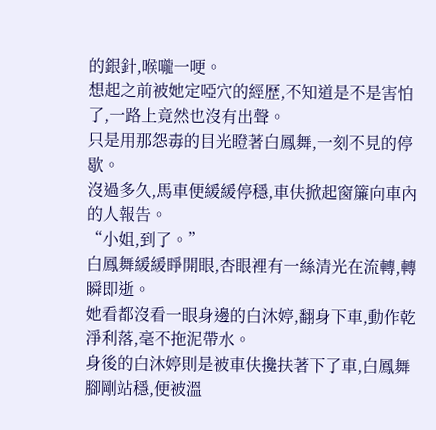的銀針,喉嚨一哽。
想起之前被她定啞穴的經歷,不知道是不是害怕了,一路上竟然也沒有出聲。
只是用那怨毒的目光瞪著白鳳舞,一刻不見的停歇。
沒過多久,馬車便緩緩停穩,車伕掀起窗簾向車內的人報告。
“小姐,到了。”
白鳳舞緩緩睜開眼,杏眼裡有一絲清光在流轉,轉瞬即逝。
她看都沒看一眼身邊的白沐婷,翻身下車,動作乾淨利落,毫不拖泥帶水。
身後的白沐婷則是被車伕攙扶著下了車,白鳳舞腳剛站穩,便被溫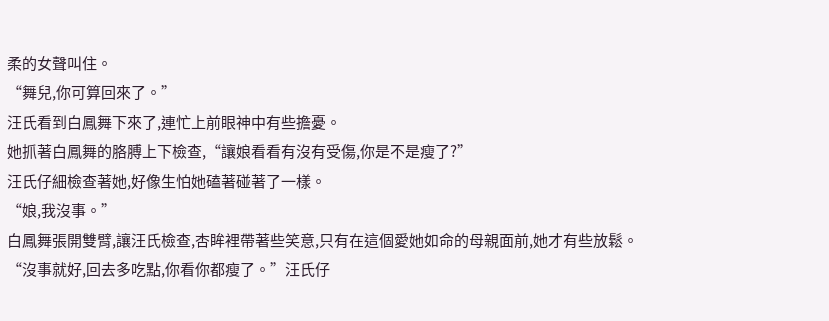柔的女聲叫住。
“舞兒,你可算回來了。”
汪氏看到白鳳舞下來了,連忙上前眼神中有些擔憂。
她抓著白鳳舞的胳膊上下檢查,“讓娘看看有沒有受傷,你是不是瘦了?”
汪氏仔細檢查著她,好像生怕她磕著碰著了一樣。
“娘,我沒事。”
白鳳舞張開雙臂,讓汪氏檢查,杏眸裡帶著些笑意,只有在這個愛她如命的母親面前,她才有些放鬆。
“沒事就好,回去多吃點,你看你都瘦了。”汪氏仔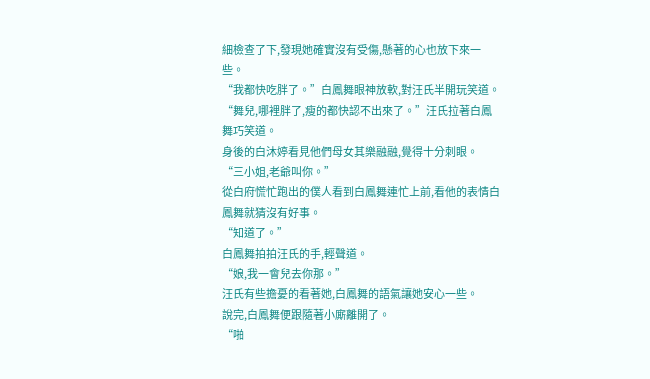細檢查了下,發現她確實沒有受傷,懸著的心也放下來一些。
“我都快吃胖了。”白鳳舞眼神放軟,對汪氏半開玩笑道。
“舞兒,哪裡胖了,瘦的都快認不出來了。”汪氏拉著白鳳舞巧笑道。
身後的白沐婷看見他們母女其樂融融,覺得十分刺眼。
“三小姐,老爺叫你。”
從白府慌忙跑出的僕人看到白鳳舞連忙上前,看他的表情白鳳舞就猜沒有好事。
“知道了。”
白鳳舞拍拍汪氏的手,輕聲道。
“娘,我一會兒去你那。”
汪氏有些擔憂的看著她,白鳳舞的語氣讓她安心一些。
說完,白鳳舞便跟隨著小廝離開了。
“啪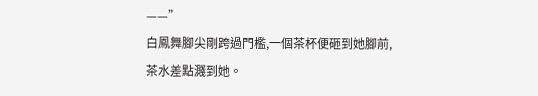——”
白鳳舞腳尖剛跨過門檻,一個茶杯便砸到她腳前,茶水差點濺到她。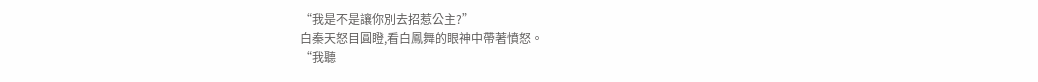“我是不是讓你別去招惹公主?”
白秦天怒目圓瞪,看白鳳舞的眼神中帶著憤怒。
“我聽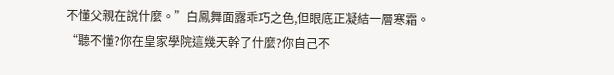不懂父親在說什麼。”白鳳舞面露乖巧之色,但眼底正凝結一層寒霜。
“聽不懂?你在皇家學院這幾天幹了什麼?你自己不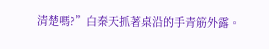清楚嗎?”白秦天抓著桌沿的手青筋外露。